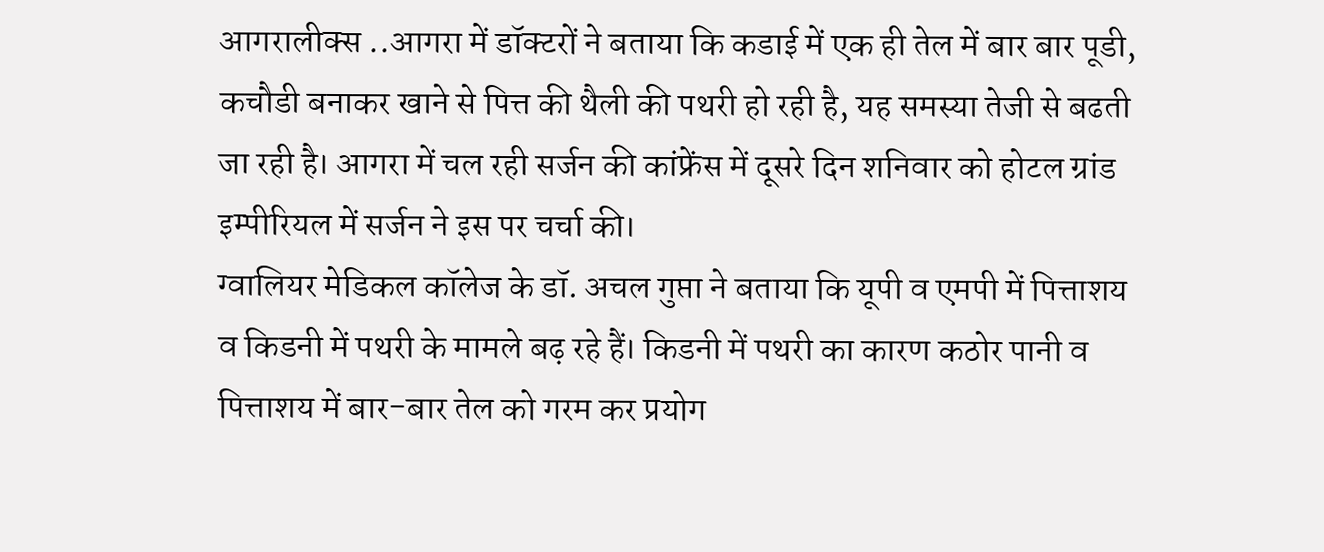आगरालीक्स ..आगरा में डॉक्टरों ने बताया कि कडाई में एक ही तेल में बार बार पूडी, कचौडी बनाकर खाने से पित्त की थैली की पथरी हो रही है, यह समस्या तेजी से बढती जा रही है। आगरा में चल रही सर्जन की कांफ्रेंस में दूसरे दिन शनिवार को होटल ग्रांड इम्पीरियल में सर्जन ने इस पर चर्चा की।
ग्वालियर मेडिकल कॉलेज के डॉ. अचल गुप्ता ने बताया कि यूपी व एमपी में पित्ताशय व किडनी में पथरी के मामले बढ़ रहे हैं। किडनी में पथरी का कारण कठोर पानी व पित्ताशय में बार-बार तेल को गरम कर प्रयोग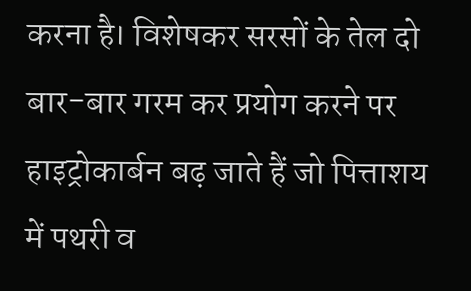करना है। विशेषकर सरसों के तेल दो बार-बार गरम कर प्रयोग करने पर हाइट्रोकार्बन बढ़ जाते हैं जो पित्ताशय में पथरी व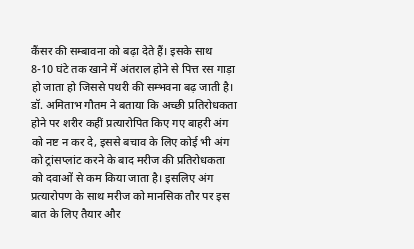कैंसर की सम्बावना को बढ़ा देते हैं। इसके साथ 8-10 घंटे तक खाने में अंतराल होने से पित्त रस गाड़ा हो जाता हो जिससे पथरी की सम्भवना बढ़ जाती है।
डॉ. अमिताभ गौतम ने बताया कि अच्छी प्रतिरोधकता होने पर शरीर कहीं प्रत्यारोपित किए गए बाहरी अंग को नष्ट न कर दे, इससे बचाव के लिए कोई भी अंग को ट्रांसप्लांट करने के बाद मरीज की प्रतिरोधकता को दवाओं से कम किया जाता है। इसलिए अंग प्रत्यारोपण के साथ मरीज को मानसिक तौर पर इस बात के लिए तैयार और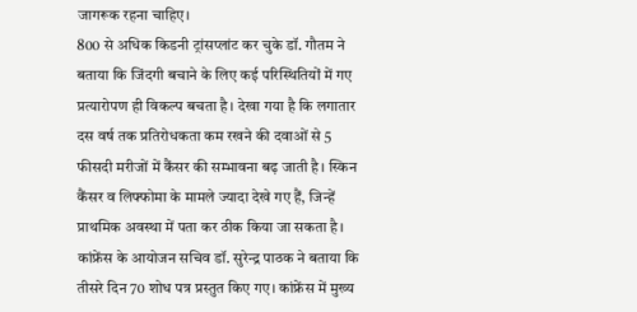जागरूक रहना चाहिए।
800 से अधिक किडनी ट्रांसप्लांट कर चुके डॉ. गौतम ने बताया कि जिंदगी बचाने के लिए कई परिस्थितियों में गए प्रत्यारोपण ही विकल्प बचता है। देखा गया है कि लगातार दस वर्ष तक प्रतिरोधकता कम रखने की दवाओं से 5 फीसदी मरीजों में कैंसर की सम्भावना बढ़ जाती है। स्किन कैंसर व लिफ्फोमा के मामले ज्यादा देखे गए हैं, जिन्हें प्राथमिक अवस्था में पता कर ठीक किया जा सकता है। कांफ्रेंस के आयोजन सचिव डॉ. सुरेन्द्र पाठक ने बताया कि तीसरे दिन 70 शोध पत्र प्रस्तुत किए गए। कांफ्रेंस में मुख्य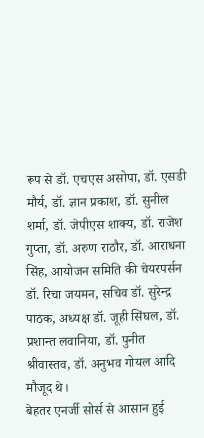रूप से डॉ. एचएस असोपा, डॉ. एसडी मौर्य, डॉ. ज्ञान प्रकाश, डॉ. सुनील शर्मा, डॉ. जेपीएस शाक्य, डॉ. राजेश गुप्ता, डॉ. अरुण राठौर, डॉ. आराधना सिंह, आयोजन समिति की चेयरपर्सन डॉ. रिचा जयमन, सचिव डॉ. सुरेन्द्र पाठक, अध्यक्ष डॉ. जूही सिंघल, डॉ. प्रशान्त लवानिया, डॉ. पुनीत श्रीवास्तव, डॉ. अनुभव गोयल आदि मौजूद थे।
बेहतर एनर्जी सोर्स से आसान हुई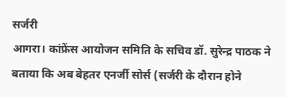सर्जरी
आगरा। कांफ्रेंस आयोजन समिति के सचिव डॉ. सुरेन्द्र पाठक ने बताया कि अब बेहतर एनर्जी सोर्स (सर्जरी के दौरान होने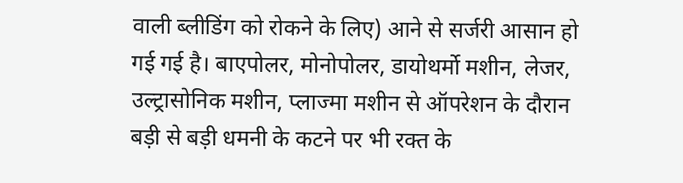वाली ब्लीडिंग को रोकने के लिए) आने से सर्जरी आसान हो गई गई है। बाएपोलर, मोनोपोलर, डायोथर्मो मशीन, लेजर, उल्ट्रासोनिक मशीन, प्लाज्मा मशीन से ऑपरेशन के दौरान बड़ी से बड़ी धमनी के कटने पर भी रक्त के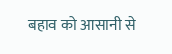बहाव को आसानी से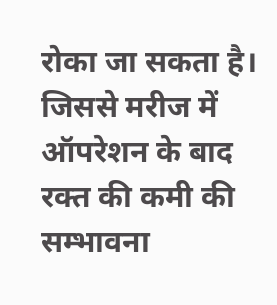रोका जा सकता है। जिससे मरीज में ऑपरेशन के बाद रक्त की कमी की सम्भावना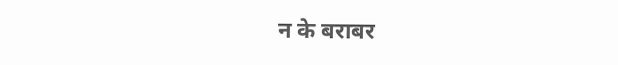न के बराबर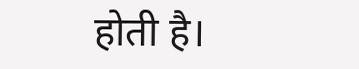होती है।